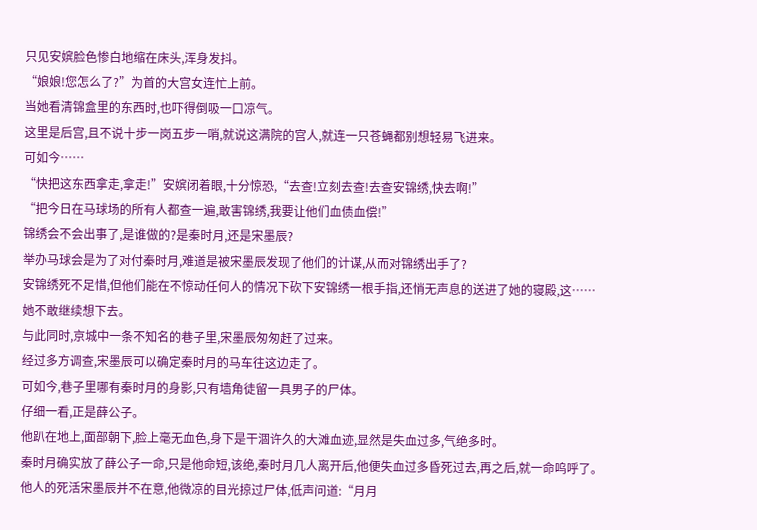只见安嫔脸色惨白地缩在床头,浑身发抖。
“娘娘!您怎么了?”为首的大宫女连忙上前。
当她看清锦盒里的东西时,也吓得倒吸一口凉气。
这里是后宫,且不说十步一岗五步一哨,就说这满院的宫人,就连一只苍蝇都别想轻易飞进来。
可如今……
“快把这东西拿走,拿走!”安嫔闭着眼,十分惊恐,“去查!立刻去查!去查安锦绣,快去啊!”
“把今日在马球场的所有人都查一遍,敢害锦绣,我要让他们血债血偿!”
锦绣会不会出事了,是谁做的?是秦时月,还是宋墨辰?
举办马球会是为了对付秦时月,难道是被宋墨辰发现了他们的计谋,从而对锦绣出手了?
安锦绣死不足惜,但他们能在不惊动任何人的情况下砍下安锦绣一根手指,还悄无声息的送进了她的寝殿,这……
她不敢继续想下去。
与此同时,京城中一条不知名的巷子里,宋墨辰匆匆赶了过来。
经过多方调查,宋墨辰可以确定秦时月的马车往这边走了。
可如今,巷子里哪有秦时月的身影,只有墙角徒留一具男子的尸体。
仔细一看,正是薛公子。
他趴在地上,面部朝下,脸上毫无血色,身下是干涸许久的大滩血迹,显然是失血过多,气绝多时。
秦时月确实放了薛公子一命,只是他命短,该绝,秦时月几人离开后,他便失血过多昏死过去,再之后,就一命呜呼了。
他人的死活宋墨辰并不在意,他微凉的目光掠过尸体,低声问道:“月月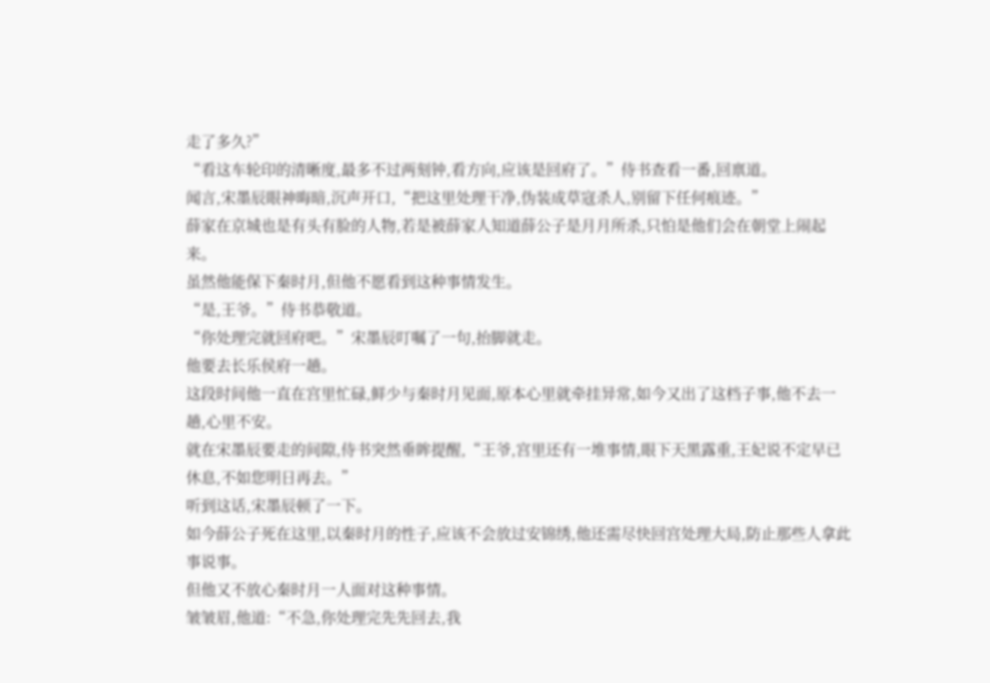走了多久?”
“看这车轮印的清晰度,最多不过两刻钟,看方向,应该是回府了。”侍书查看一番,回禀道。
闻言,宋墨辰眼神晦暗,沉声开口,“把这里处理干净,伪装成草寇杀人,别留下任何痕迹。”
薛家在京城也是有头有脸的人物,若是被薛家人知道薛公子是月月所杀,只怕是他们会在朝堂上闹起来。
虽然他能保下秦时月,但他不愿看到这种事情发生。
“是,王爷。”侍书恭敬道。
“你处理完就回府吧。”宋墨辰叮嘱了一句,抬脚就走。
他要去长乐侯府一趟。
这段时间他一直在宫里忙碌,鲜少与秦时月见面,原本心里就牵挂异常,如今又出了这档子事,他不去一趟,心里不安。
就在宋墨辰要走的间隙,侍书突然垂眸提醒,“王爷,宫里还有一堆事情,眼下天黑露重,王妃说不定早已休息,不如您明日再去。”
听到这话,宋墨辰顿了一下。
如今薛公子死在这里,以秦时月的性子,应该不会放过安锦绣,他还需尽快回宫处理大局,防止那些人拿此事说事。
但他又不放心秦时月一人面对这种事情。
皱皱眉,他道:“不急,你处理完先先回去,我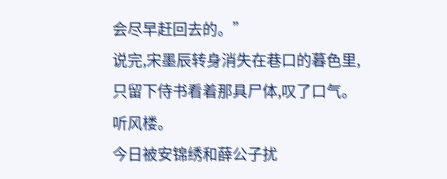会尽早赶回去的。”
说完,宋墨辰转身消失在巷口的暮色里,只留下侍书看着那具尸体,叹了口气。
听风楼。
今日被安锦绣和薛公子扰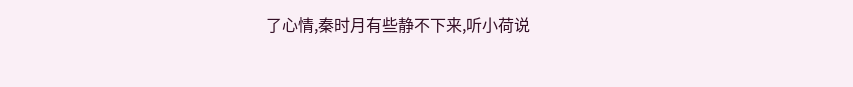了心情,秦时月有些静不下来,听小荷说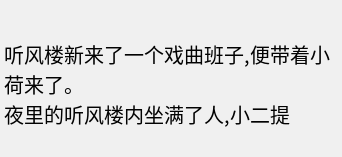听风楼新来了一个戏曲班子,便带着小荷来了。
夜里的听风楼内坐满了人,小二提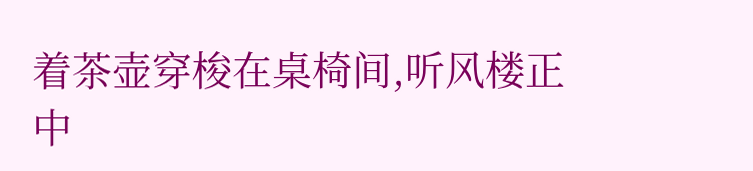着茶壶穿梭在桌椅间,听风楼正中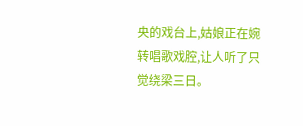央的戏台上,姑娘正在婉转唱歌戏腔,让人听了只觉绕梁三日。